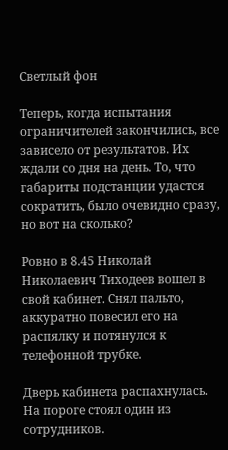Светлый фон

Теперь, когда испытания ограничителей закончились, все зависело от результатов. Их ждали со дня на день. То, что габариты подстанции удастся сократить, было очевидно сразу, но вот на сколько?

Ровно в 8.45 Николай Николаевич Тиходеев вошел в свой кабинет. Снял пальто, аккуратно повесил его на распялку и потянулся к телефонной трубке.

Дверь кабинета распахнулась. На пороге стоял один из сотрудников.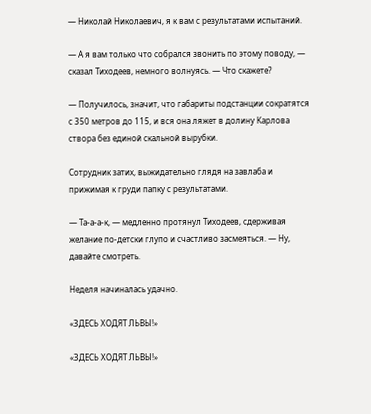— Николай Николаевич, я к вам с результатами испытаний.

— А я вам только что собрался звонить по этому поводу, — сказал Тиходеев, немного волнуясь. — Что скажете?

— Получилось, значит, что габариты подстанции сократятся с 350 метров до 115, и вся она ляжет в долину Карлова створа без единой скальной вырубки.

Сотрудник затих, выжидательно глядя на завлаба и прижимая к груди папку с результатами.

— Та-а-а-к, — медленно протянул Тиходеев, сдерживая желание по-детски глупо и счастливо засмеяться. — Ну, давайте смотреть.

Неделя начиналась удачно.

«ЗДЕСЬ ХОДЯТ ЛЬВЫ!»

«ЗДЕСЬ ХОДЯТ ЛЬВЫ!»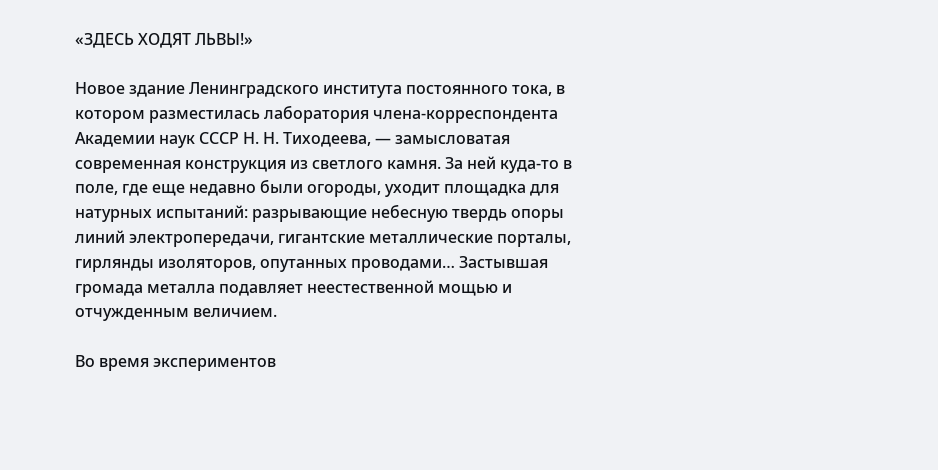«ЗДЕСЬ ХОДЯТ ЛЬВЫ!»

Новое здание Ленинградского института постоянного тока, в котором разместилась лаборатория члена-корреспондента Академии наук СССР Н. Н. Тиходеева, — замысловатая современная конструкция из светлого камня. За ней куда-то в поле, где еще недавно были огороды, уходит площадка для натурных испытаний: разрывающие небесную твердь опоры линий электропередачи, гигантские металлические порталы, гирлянды изоляторов, опутанных проводами… Застывшая громада металла подавляет неестественной мощью и отчужденным величием.

Во время экспериментов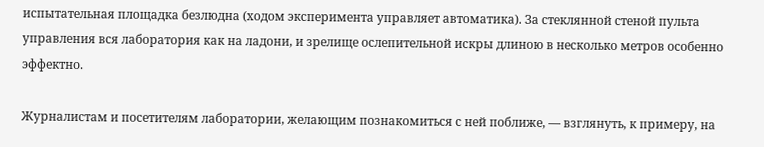испытательная площадка безлюдна (ходом эксперимента управляет автоматика). За стеклянной стеной пульта управления вся лаборатория как на ладони, и зрелище ослепительной искры длиною в несколько метров особенно эффектно.

Журналистам и посетителям лаборатории, желающим познакомиться с ней поближе, — взглянуть, к примеру, на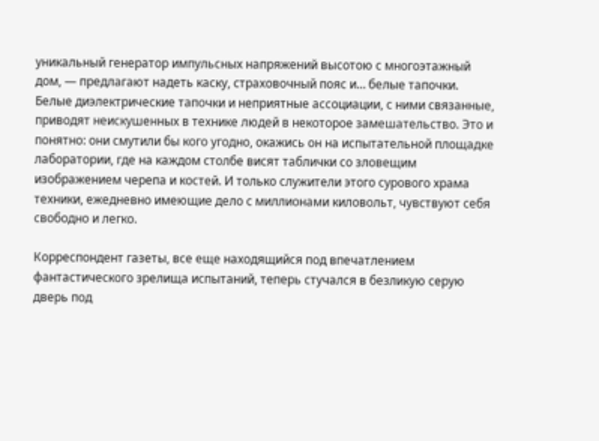уникальный генератор импульсных напряжений высотою с многоэтажный дом, — предлагают надеть каску, страховочный пояс и… белые тапочки. Белые диэлектрические тапочки и неприятные ассоциации, с ними связанные, приводят неискушенных в технике людей в некоторое замешательство. Это и понятно: они смутили бы кого угодно, окажись он на испытательной площадке лаборатории, где на каждом столбе висят таблички со зловещим изображением черепа и костей. И только служители этого сурового храма техники, ежедневно имеющие дело с миллионами киловольт, чувствуют себя свободно и легко.

Корреспондент газеты, все еще находящийся под впечатлением фантастического зрелища испытаний, теперь стучался в безликую серую дверь под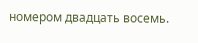номером двадцать восемь.